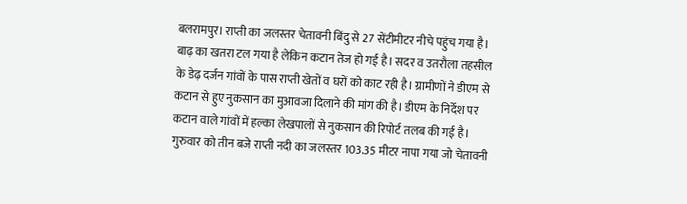बलरामपुर। राप्ती का जलस्तर चेतावनी बिंदु से 27 सेंटीमीटर नीचे पहुंच गया है। बाढ़ का खतरा टल गया है लेकिन कटान तेज हो गई है। सदर व उतरौला तहसील के डेढ़ दर्जन गांवों के पास राप्ती खेतों व घरों को काट रही है। ग्रामीणों ने डीएम से कटान से हुए नुकसान का मुआवजा दिलाने की मांग की है। डीएम के निर्देश पर कटान वाले गांवों में हल्का लेखपालों से नुकसान की रिपोर्ट तलब की गई है।
गुरुवार को तीन बजे राप्ती नदी का जलस्तर 103.35 मीटर नापा गया जो चेतावनी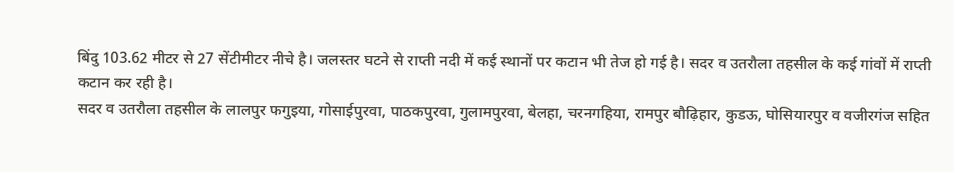बिंदु 103.62 मीटर से 27 सेंटीमीटर नीचे है। जलस्तर घटने से राप्ती नदी में कई स्थानों पर कटान भी तेज हो गई है। सदर व उतरौला तहसील के कई गांवों में राप्ती कटान कर रही है।
सदर व उतरौला तहसील के लालपुर फगुइया, गोसाईपुरवा, पाठकपुरवा, गुलामपुरवा, बेलहा, चरनगहिया, रामपुर बौढ़िहार, कुडऊ, घोसियारपुर व वजीरगंज सहित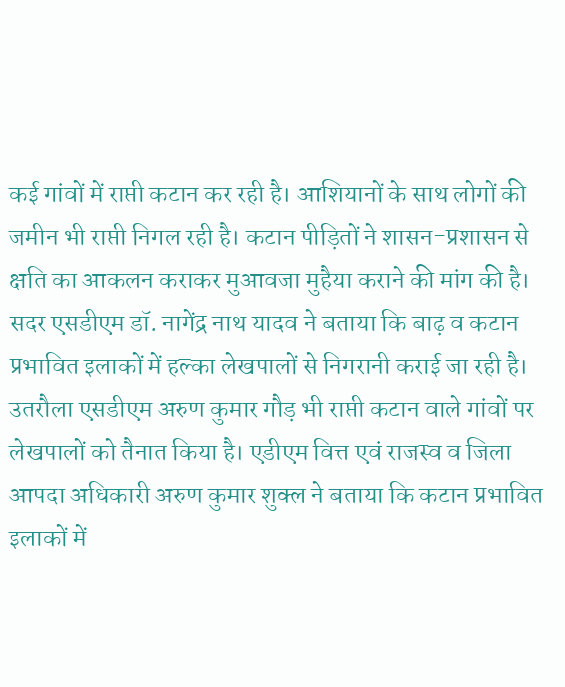कई गांवों में राप्ती कटान कर रही है। आशियानों के साथ लोगों की जमीन भी राप्ती निगल रही है। कटान पीड़ितों ने शासन-प्रशासन से क्षति का आकलन कराकर मुआवजा मुहैया कराने की मांग की है।
सदर एसडीएम डॉ. नागेंद्र नाथ यादव ने बताया कि बाढ़ व कटान प्रभावित इलाकों में हल्का लेखपालों से निगरानी कराई जा रही है। उतरौला एसडीएम अरुण कुमार गौड़ भी राप्ती कटान वाले गांवों पर लेखपालों को तैनात किया है। एडीएम वित्त एवं राजस्व व जिला आपदा अधिकारी अरुण कुमार शुक्ल ने बताया कि कटान प्रभावित इलाकों में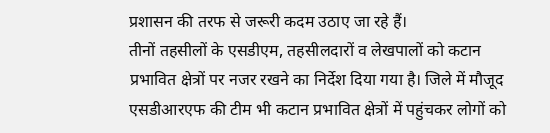प्रशासन की तरफ से जरूरी कदम उठाए जा रहे हैं।
तीनों तहसीलों के एसडीएम, तहसीलदारों व लेखपालों को कटान प्रभावित क्षेत्रों पर नजर रखने का निर्देश दिया गया है। जिले में मौजूद एसडीआरएफ की टीम भी कटान प्रभावित क्षेत्रों में पहुंचकर लोगों को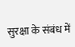सुरक्षा के संबंध में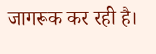जागरूक कर रही है।